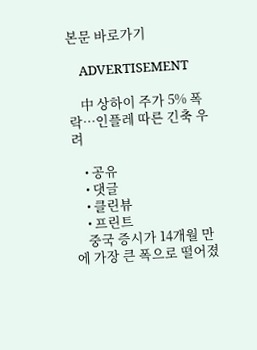본문 바로가기

    ADVERTISEMENT

    中 상하이 주가 5% 폭락…인플레 따른 긴축 우려

    • 공유
    • 댓글
    • 클린뷰
    • 프린트
    중국 증시가 14개월 만에 가장 큰 폭으로 떨어졌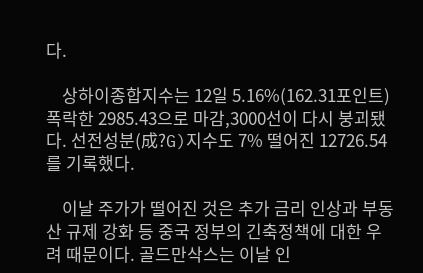다.

    상하이종합지수는 12일 5.16%(162.31포인트) 폭락한 2985.43으로 마감,3000선이 다시 붕괴됐다. 선전성분(成?G)지수도 7% 떨어진 12726.54를 기록했다.

    이날 주가가 떨어진 것은 추가 금리 인상과 부동산 규제 강화 등 중국 정부의 긴축정책에 대한 우려 때문이다. 골드만삭스는 이날 인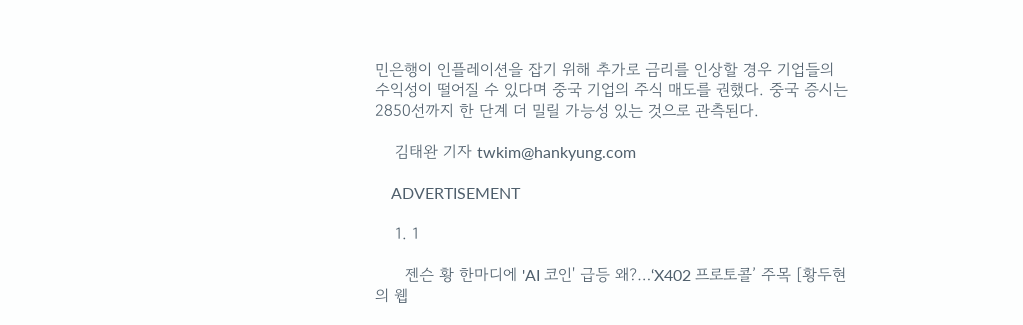민은행이 인플레이션을 잡기 위해 추가로 금리를 인상할 경우 기업들의 수익성이 떨어질 수 있다며 중국 기업의 주식 매도를 권했다. 중국 증시는 2850선까지 한 단계 더 밀릴 가능성 있는 것으로 관측된다.

    김태완 기자 twkim@hankyung.com

    ADVERTISEMENT

    1. 1

      젠슨 황 한마디에 'AI 코인' 급등 왜?…‘X402 프로토콜’ 주목 [황두현의 웹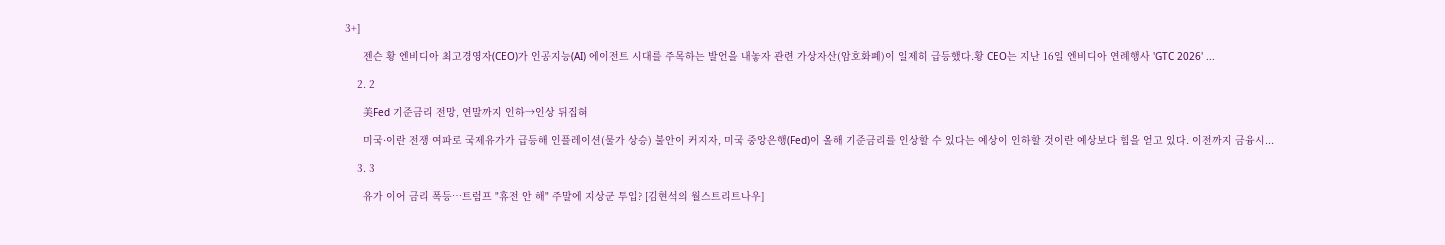3+]

      젠슨 황 엔비디아 최고경영자(CEO)가 인공지능(AI) 에이전트 시대를 주목하는 발언을 내놓자 관련 가상자산(암호화폐)이 일제히 급등했다.황 CEO는 지난 16일 엔비디아 연례행사 'GTC 2026' ...

    2. 2

      美Fed 기준금리 전망, 연말까지 인하→인상 뒤집혀

      미국·이란 전쟁 여파로 국제유가가 급등해 인플레이션(물가 상승) 불안이 커지자, 미국 중앙은행(Fed)이 올해 기준금리를 인상할 수 있다는 예상이 인하할 것이란 예상보다 힘을 얻고 있다. 이전까지 금융시...

    3. 3

      유가 이어 금리 폭등…트럼프 "휴전 안 해" 주말에 지상군 투입? [김현석의 월스트리트나우]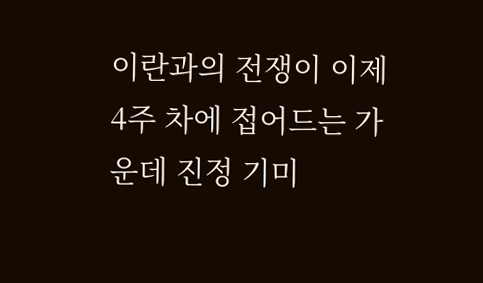이란과의 전쟁이 이제 4주 차에 접어드는 가운데 진정 기미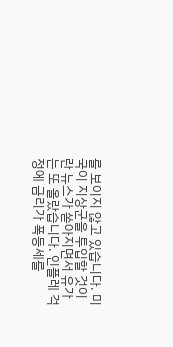를 보이지 않고 있습니다. 미국이 지상군을 투입할 것이란 뉴스가 쏟아지면서 유가는 또 올랐습니다. 인플레 걱정에 금리가 폭등세를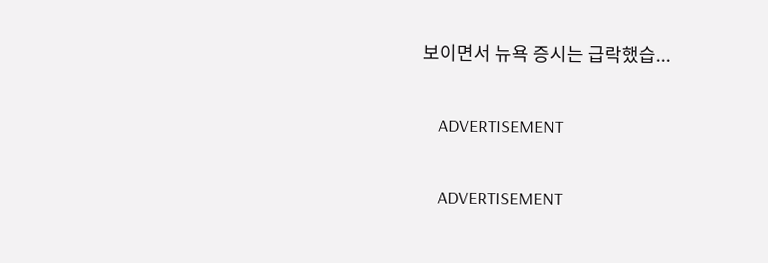보이면서 뉴욕 증시는 급락했습...

    ADVERTISEMENT

    ADVERTISEMENT